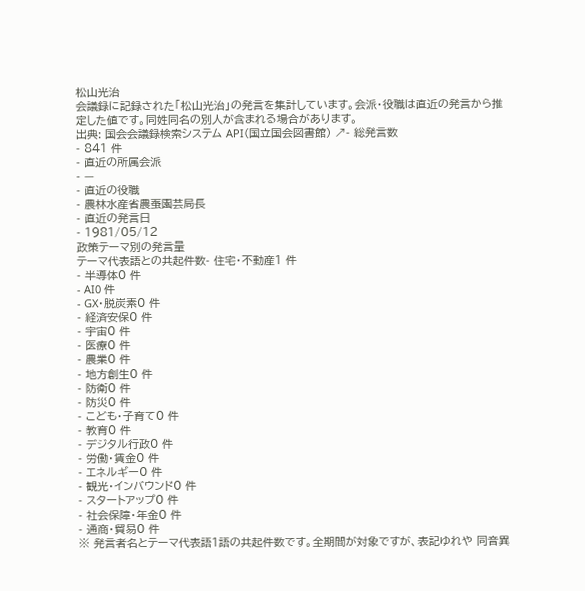松山光治
会議録に記録された「松山光治」の発言を集計しています。会派・役職は直近の発言から推定した値です。同姓同名の別人が含まれる場合があります。
出典: 国会会議録検索システム API(国立国会図書館) ↗- 総発言数
- 841 件
- 直近の所属会派
- —
- 直近の役職
- 農林水産省農蚕園芸局長
- 直近の発言日
- 1981/05/12
政策テーマ別の発言量
テーマ代表語との共起件数- 住宅・不動産1 件
- 半導体0 件
- AI0 件
- GX・脱炭素0 件
- 経済安保0 件
- 宇宙0 件
- 医療0 件
- 農業0 件
- 地方創生0 件
- 防衛0 件
- 防災0 件
- こども・子育て0 件
- 教育0 件
- デジタル行政0 件
- 労働・賃金0 件
- エネルギー0 件
- 観光・インバウンド0 件
- スタートアップ0 件
- 社会保障・年金0 件
- 通商・貿易0 件
※ 発言者名とテーマ代表語1語の共起件数です。全期間が対象ですが、表記ゆれや 同音異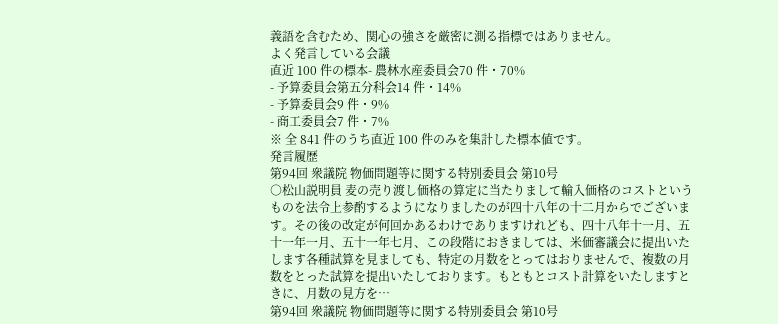義語を含むため、関心の強さを厳密に測る指標ではありません。
よく発言している会議
直近 100 件の標本- 農林水産委員会70 件・70%
- 予算委員会第五分科会14 件・14%
- 予算委員会9 件・9%
- 商工委員会7 件・7%
※ 全 841 件のうち直近 100 件のみを集計した標本値です。
発言履歴
第94回 衆議院 物価問題等に関する特別委員会 第10号
○松山説明員 麦の売り渡し価格の算定に当たりまして輸入価格のコストというものを法令上参酌するようになりましたのが四十八年の十二月からでございます。その後の改定が何回かあるわけでありますけれども、四十八年十一月、五十一年一月、五十一年七月、この段階におきましては、米価審議会に提出いたします各種試算を見ましても、特定の月数をとってはおりませんで、複数の月数をとった試算を提出いたしております。もともとコスト計算をいたしますときに、月数の見方を…
第94回 衆議院 物価問題等に関する特別委員会 第10号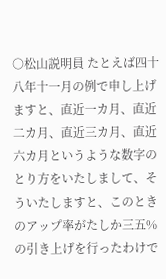○松山説明員 たとえば四十八年十一月の例で申し上げますと、直近一カ月、直近二カ月、直近三カ月、直近六カ月というような数字のとり方をいたしまして、そういたしますと、このときのアップ率がたしか三五%の引き上げを行ったわけで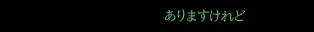ありますけれど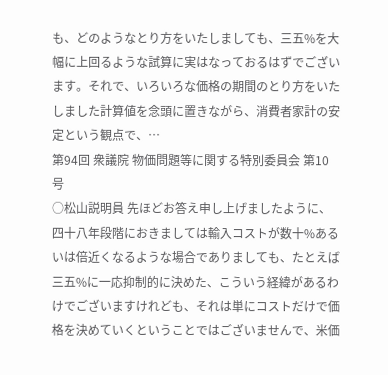も、どのようなとり方をいたしましても、三五%を大幅に上回るような試算に実はなっておるはずでございます。それで、いろいろな価格の期間のとり方をいたしました計算値を念頭に置きながら、消費者家計の安定という観点で、…
第94回 衆議院 物価問題等に関する特別委員会 第10号
○松山説明員 先ほどお答え申し上げましたように、四十八年段階におきましては輸入コストが数十%あるいは倍近くなるような場合でありましても、たとえば三五%に一応抑制的に決めた、こういう経緯があるわけでございますけれども、それは単にコストだけで価格を決めていくということではございませんで、米価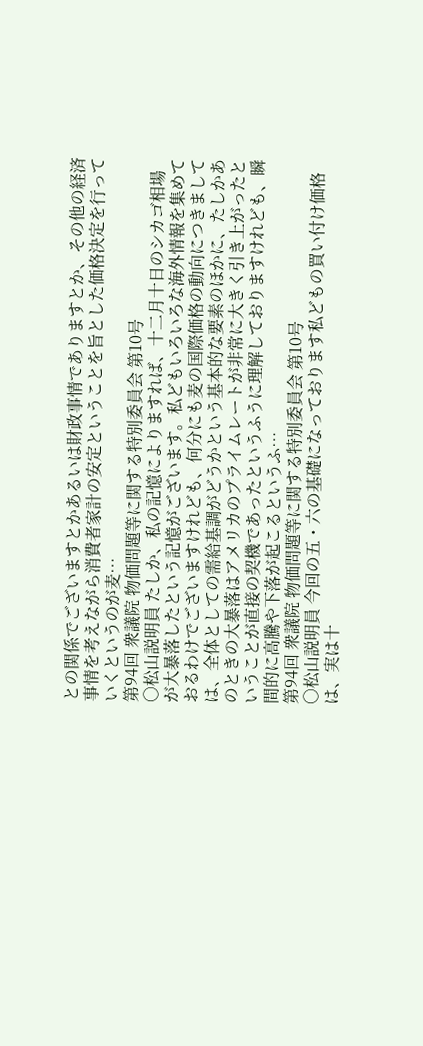との関係でございますとかあるいは財政事情でありますとか、その他の経済事情を考えながら消費者家計の安定ということを旨とした価格決定を行っていくというのが麦…
第94回 衆議院 物価問題等に関する特別委員会 第10号
○松山説明員 たしか、私の記憶によりますれば、十二月十日のシカゴ相場が大暴落したという記憶がございます。私どもいろいろな海外情報を集めておるわけでございますけれども、何分にも麦の国際価格の動向につきましては、全体としての需給基調がどうかという基本的な要素のほかに、たしかあのときの大暴落はアメリカのプライムレートが非常に大きく引き上がったということが直接の契機であったというふうに理解しておりますけれども、瞬間的に高騰や下落が起こるというふ…
第94回 衆議院 物価問題等に関する特別委員会 第10号
○松山説明員 今回の五・六の基礎になっております私どもの買い付け価格は、実は十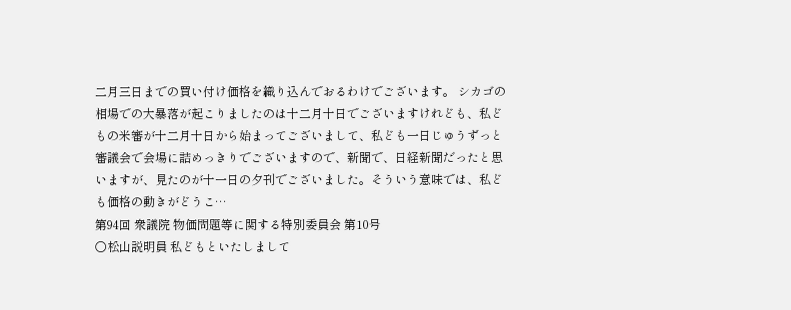二月三日までの買い付け価格を織り込んでおるわけでございます。 シカゴの相場での大暴落が起こりましたのは十二月十日でございますけれども、私どもの米審が十二月十日から始まってございまして、私ども一日じゅうずっと審議会で会場に詰めっきりでございますので、新聞で、日経新聞だったと思いますが、見たのが十一日の夕刊でございました。そういう意味では、私ども価格の動きがどうこ…
第94回 衆議院 物価問題等に関する特別委員会 第10号
○松山説明員 私どもといたしまして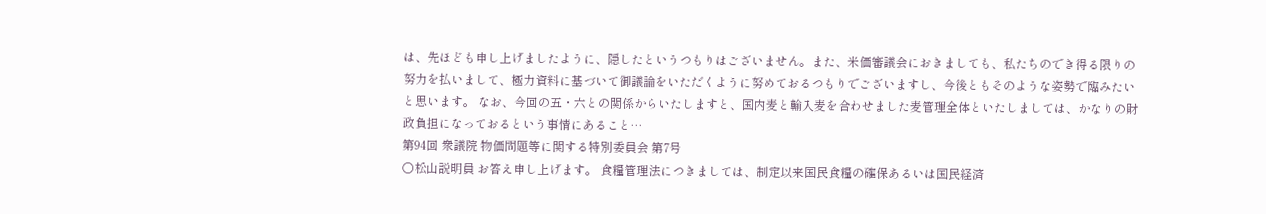は、先ほども申し上げましたように、隠したというつもりはございません。また、米価審議会におきましても、私たちのでき得る限りの努力を払いまして、極力資料に基づいて御議論をいただくように努めておるつもりでございますし、今後ともそのような姿勢で臨みたいと思います。 なお、今回の五・六との関係からいたしますと、国内麦と輸入麦を合わせました麦管理全体といたしましては、かなりの財政負担になっておるという事情にあること…
第94回 衆議院 物価問題等に関する特別委員会 第7号
○松山説明員 お答え申し上げます。 食糧管理法につきましては、制定以来国民食糧の確保あるいは国民経済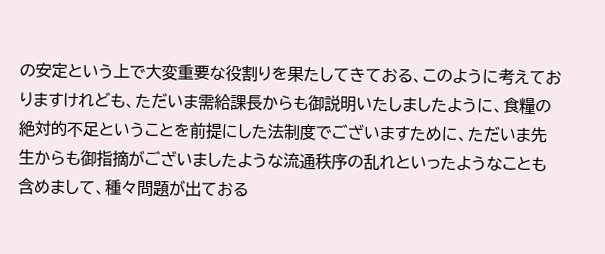の安定という上で大変重要な役割りを果たしてきておる、このように考えておりますけれども、ただいま需給課長からも御説明いたしましたように、食糧の絶対的不足ということを前提にした法制度でございますために、ただいま先生からも御指摘がございましたような流通秩序の乱れといったようなことも含めまして、種々問題が出ておる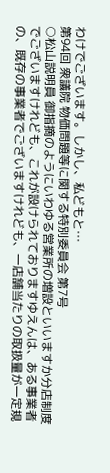わけでございます。しかし、私どもと…
第94回 衆議院 物価問題等に関する特別委員会 第7号
○松山説明員 御指摘のようにいわゆる営業所の増設といいますか分店制度でございますけれども、これが設けられておりますゆえんは、ある事業者の、既存の事業者でございますけれども、一店舗当たりの取扱量が一定規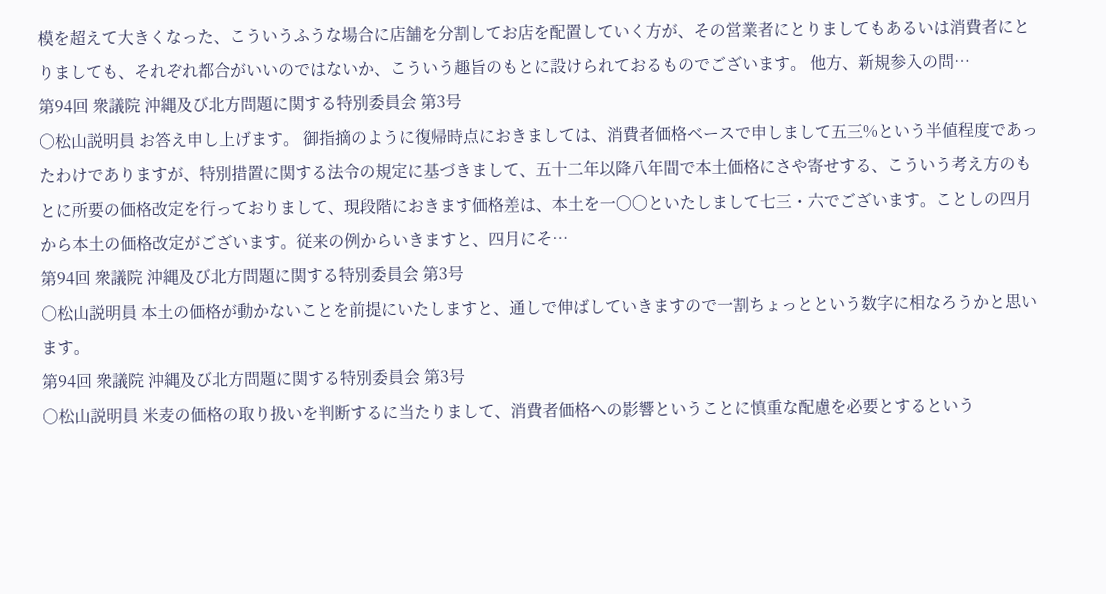模を超えて大きくなった、こういうふうな場合に店舗を分割してお店を配置していく方が、その営業者にとりましてもあるいは消費者にとりましても、それぞれ都合がいいのではないか、こういう趣旨のもとに設けられておるものでございます。 他方、新規参入の問…
第94回 衆議院 沖縄及び北方問題に関する特別委員会 第3号
○松山説明員 お答え申し上げます。 御指摘のように復帰時点におきましては、消費者価格ベースで申しまして五三%という半値程度であったわけでありますが、特別措置に関する法令の規定に基づきまして、五十二年以降八年間で本土価格にさや寄せする、こういう考え方のもとに所要の価格改定を行っておりまして、現段階におきます価格差は、本土を一〇〇といたしまして七三・六でございます。ことしの四月から本土の価格改定がございます。従来の例からいきますと、四月にそ…
第94回 衆議院 沖縄及び北方問題に関する特別委員会 第3号
○松山説明員 本土の価格が動かないことを前提にいたしますと、通しで伸ばしていきますので一割ちょっとという数字に相なろうかと思います。
第94回 衆議院 沖縄及び北方問題に関する特別委員会 第3号
○松山説明員 米麦の価格の取り扱いを判断するに当たりまして、消費者価格への影響ということに慎重な配慮を必要とするという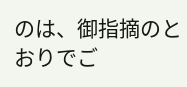のは、御指摘のとおりでご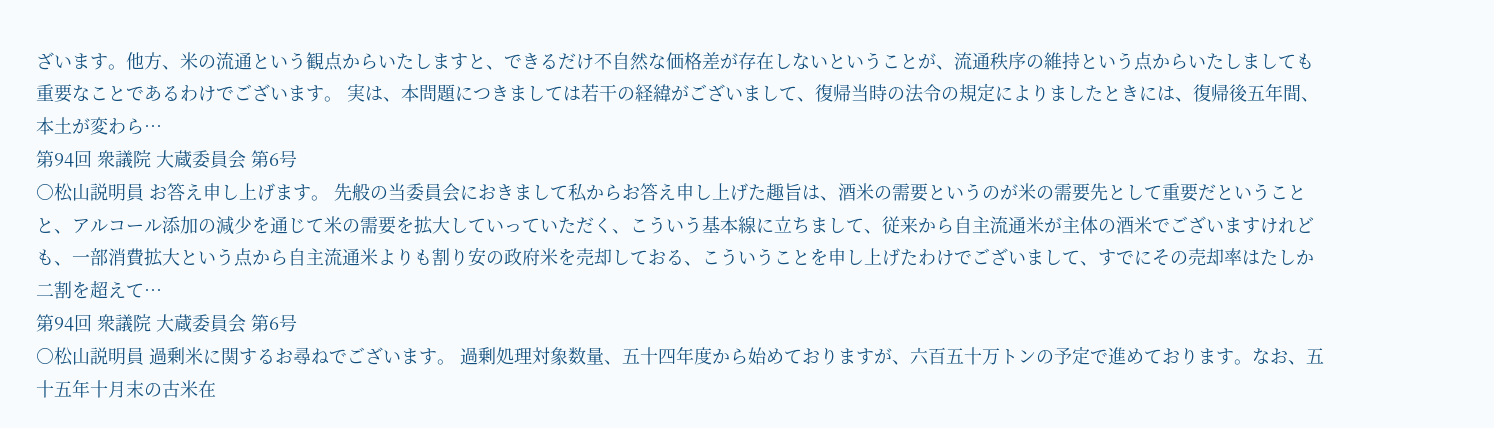ざいます。他方、米の流通という観点からいたしますと、できるだけ不自然な価格差が存在しないということが、流通秩序の維持という点からいたしましても重要なことであるわけでございます。 実は、本問題につきましては若干の経緯がございまして、復帰当時の法令の規定によりましたときには、復帰後五年間、本土が変わら…
第94回 衆議院 大蔵委員会 第6号
○松山説明員 お答え申し上げます。 先般の当委員会におきまして私からお答え申し上げた趣旨は、酒米の需要というのが米の需要先として重要だということと、アルコール添加の減少を通じて米の需要を拡大していっていただく、こういう基本線に立ちまして、従来から自主流通米が主体の酒米でございますけれども、一部消費拡大という点から自主流通米よりも割り安の政府米を売却しておる、こういうことを申し上げたわけでございまして、すでにその売却率はたしか二割を超えて…
第94回 衆議院 大蔵委員会 第6号
○松山説明員 過剰米に関するお尋ねでございます。 過剰処理対象数量、五十四年度から始めておりますが、六百五十万トンの予定で進めております。なお、五十五年十月末の古米在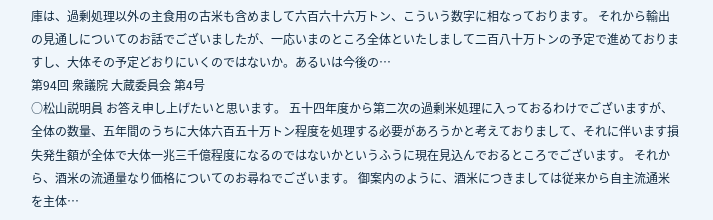庫は、過剰処理以外の主食用の古米も含めまして六百六十六万トン、こういう数字に相なっております。 それから輸出の見通しについてのお話でございましたが、一応いまのところ全体といたしまして二百八十万トンの予定で進めておりますし、大体その予定どおりにいくのではないか。あるいは今後の…
第94回 衆議院 大蔵委員会 第4号
○松山説明員 お答え申し上げたいと思います。 五十四年度から第二次の過剰米処理に入っておるわけでございますが、全体の数量、五年間のうちに大体六百五十万トン程度を処理する必要があろうかと考えておりまして、それに伴います損失発生額が全体で大体一兆三千億程度になるのではないかというふうに現在見込んでおるところでございます。 それから、酒米の流通量なり価格についてのお尋ねでございます。 御案内のように、酒米につきましては従来から自主流通米を主体…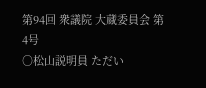第94回 衆議院 大蔵委員会 第4号
○松山説明員 ただい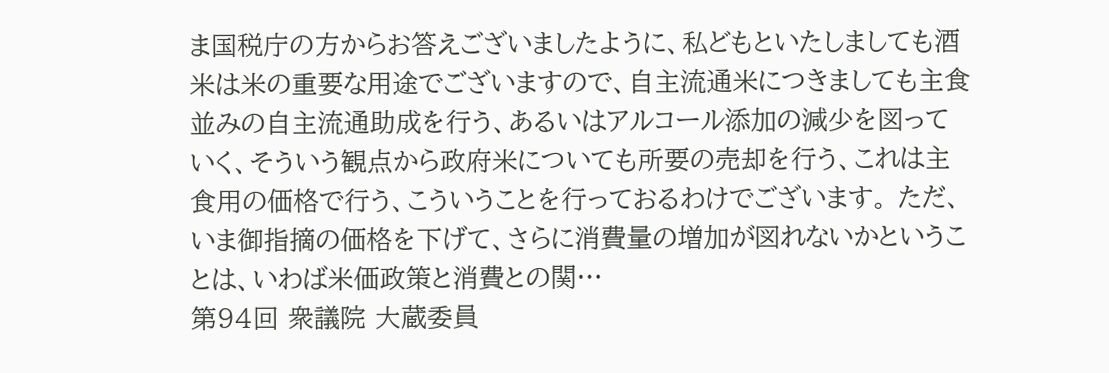ま国税庁の方からお答えございましたように、私どもといたしましても酒米は米の重要な用途でございますので、自主流通米につきましても主食並みの自主流通助成を行う、あるいはアルコール添加の減少を図っていく、そういう観点から政府米についても所要の売却を行う、これは主食用の価格で行う、こういうことを行っておるわけでございます。 ただ、いま御指摘の価格を下げて、さらに消費量の増加が図れないかということは、いわば米価政策と消費との関…
第94回 衆議院 大蔵委員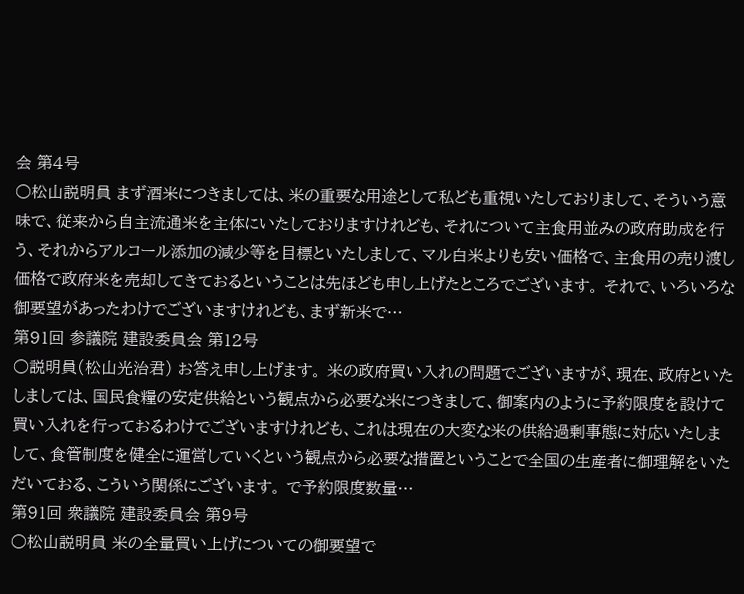会 第4号
○松山説明員 まず酒米につきましては、米の重要な用途として私ども重視いたしておりまして、そういう意味で、従来から自主流通米を主体にいたしておりますけれども、それについて主食用並みの政府助成を行う、それからアルコール添加の減少等を目標といたしまして、マル白米よりも安い価格で、主食用の売り渡し価格で政府米を売却してきておるということは先ほども申し上げたところでございます。 それで、いろいろな御要望があったわけでございますけれども、まず新米で…
第91回 参議院 建設委員会 第12号
○説明員(松山光治君) お答え申し上げます。 米の政府買い入れの問題でございますが、現在、政府といたしましては、国民食糧の安定供給という観点から必要な米につきまして、御案内のように予約限度を設けて買い入れを行っておるわけでございますけれども、これは現在の大変な米の供給過剰事態に対応いたしまして、食管制度を健全に運営していくという観点から必要な措置ということで全国の生産者に御理解をいただいておる、こういう関係にございます。 で予約限度数量…
第91回 衆議院 建設委員会 第9号
○松山説明員 米の全量買い上げについての御要望で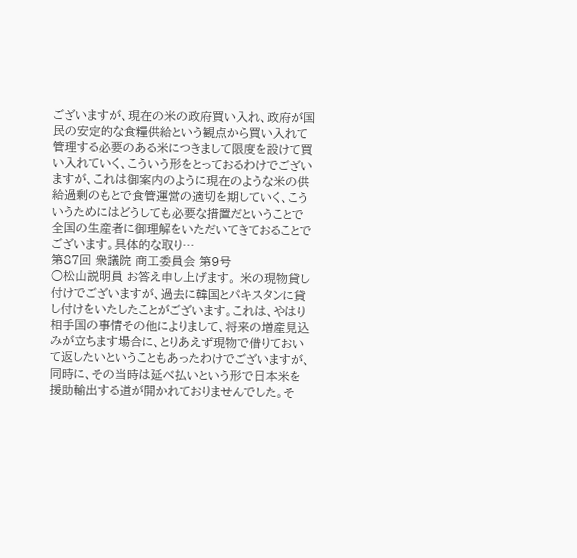ございますが、現在の米の政府買い入れ、政府が国民の安定的な食糧供給という観点から買い入れて管理する必要のある米につきまして限度を設けて買い入れていく、こういう形をとっておるわけでございますが、これは御案内のように現在のような米の供給過剰のもとで食管運営の適切を期していく、こういうためにはどうしても必要な措置だということで全国の生産者に御理解をいただいてきておることでございます。具体的な取り…
第87回 衆議院 商工委員会 第9号
○松山説明員 お答え申し上げます。 米の現物貸し付けでございますが、過去に韓国とパキスタンに貸し付けをいたしたことがございます。これは、やはり相手国の事情その他によりまして、将来の増産見込みが立ちます場合に、とりあえず現物で借りておいて返したいということもあったわけでございますが、同時に、その当時は延べ払いという形で日本米を援助輸出する道が開かれておりませんでした。そ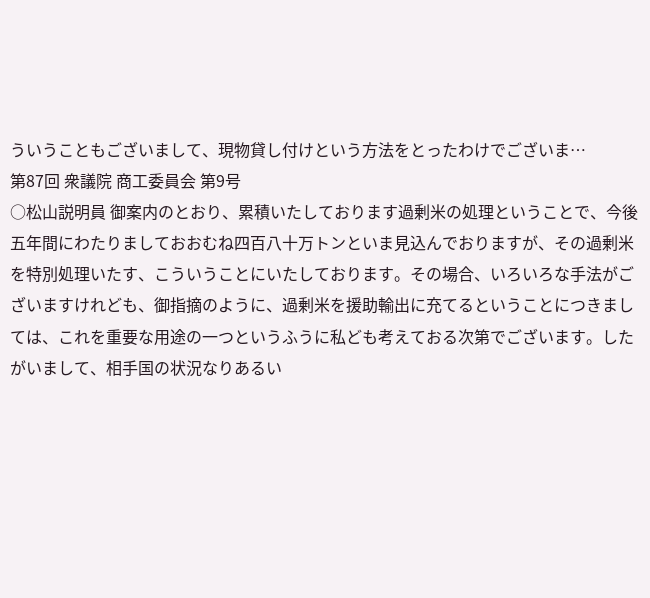ういうこともございまして、現物貸し付けという方法をとったわけでございま…
第87回 衆議院 商工委員会 第9号
○松山説明員 御案内のとおり、累積いたしております過剰米の処理ということで、今後五年間にわたりましておおむね四百八十万トンといま見込んでおりますが、その過剰米を特別処理いたす、こういうことにいたしております。その場合、いろいろな手法がございますけれども、御指摘のように、過剰米を援助輸出に充てるということにつきましては、これを重要な用途の一つというふうに私ども考えておる次第でございます。したがいまして、相手国の状況なりあるい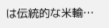は伝統的な米輸…